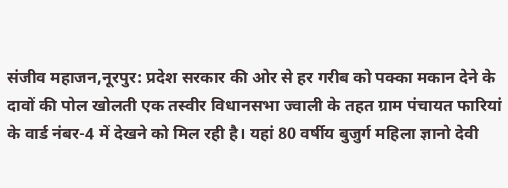संजीव महाजन,नूरपुर: प्रदेश सरकार की ओर से हर गरीब को पक्का मकान देने के दावों की पोल खोलती एक तस्वीर विधानसभा ज्वाली के तहत ग्राम पंचायत फारियां के वार्ड नंबर-4 में देखने को मिल रही है। यहां 80 वर्षीय बुजुर्ग महिला ज्ञानो देवी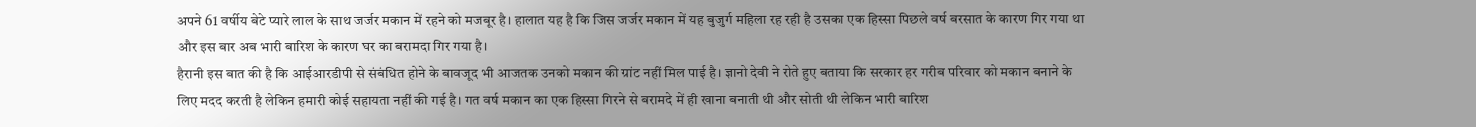अपने 61 वर्षीय बेटे प्यारे लाल के साथ जर्जर मकान में रहने को मजबूर है। हालात यह है कि जिस जर्जर मकान में यह बुजुर्ग महिला रह रही है उसका एक हिस्सा पिछले वर्ष बरसात के कारण गिर गया था और इस बार अब भारी बारिश के कारण घर का बरामदा गिर गया है।
हैरानी इस बात की है कि आईआरडीपी से संबंधित होने के बावजूद भी आजतक उनको मकान की ग्रांट नहीं मिल पाई है। ज्ञानो देवी ने रोते हुए बताया कि सरकार हर गरीब परिवार को मकान बनाने के लिए मदद करती है लेकिन हमारी कोई सहायता नहीं की गई है। गत वर्ष मकान का एक हिस्सा गिरने से बरामदे में ही खाना बनाती थी और सोती थी लेकिन भारी बारिश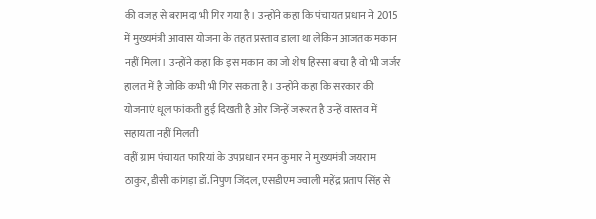की वजह से बरामदा भी गिर गया है। उन्होंने कहा कि पंचायत प्रधान ने 2015 में मुख्यमंत्री आवास योजना के तहत प्रस्ताव डाला था लेकिन आजतक मकान नहीं मिला। उन्होंने कहा कि इस मकान का जो शेष हिस्सा बचा है वो भी जर्जर हालत में है जोकि कभी भी गिर सकता है। उन्होंने कहा कि सरकार की योजनाएं धूल फांकती हुई दिखती है ओर जिन्हें जरूरत है उन्हें वास्तव में सहायता नहीं मिलती
वहीं ग्राम पंचायत फारियां के उपप्रधान रमन कुमार ने मुख्यमंत्री जयराम ठाकुर, डीसी कांगड़ा डॉ.निपुण जिंदल, एसडीएम ज्वाली महेंद्र प्रताप सिंह से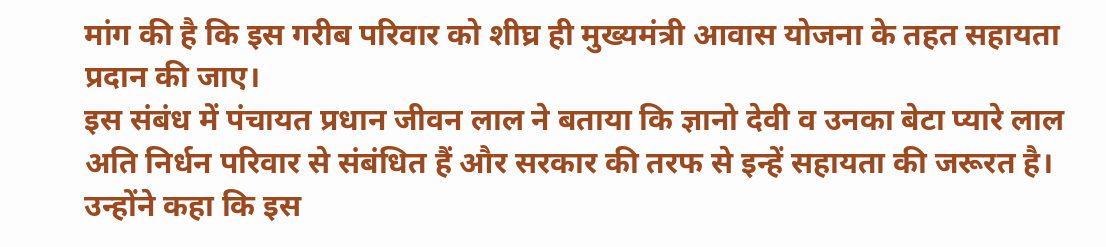मांग की है कि इस गरीब परिवार को शीघ्र ही मुख्यमंत्री आवास योजना के तहत सहायता प्रदान की जाए।
इस संबंध में पंचायत प्रधान जीवन लाल ने बताया कि ज्ञानो देवी व उनका बेटा प्यारे लाल अति निर्धन परिवार से संबंधित हैं और सरकार की तरफ से इन्हें सहायता की जरूरत है। उन्होंने कहा कि इस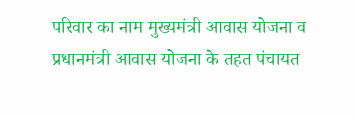परिवार का नाम मुख्यमंत्री आवास योजना व प्रधानमंत्री आवास योजना के तहत पंचायत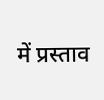में प्रस्ताव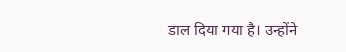डाल दिया गया है। उन्होंने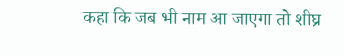कहा कि जब भी नाम आ जाएगा तो शीघ्र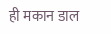ही मकान डाल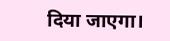दिया जाएगा।